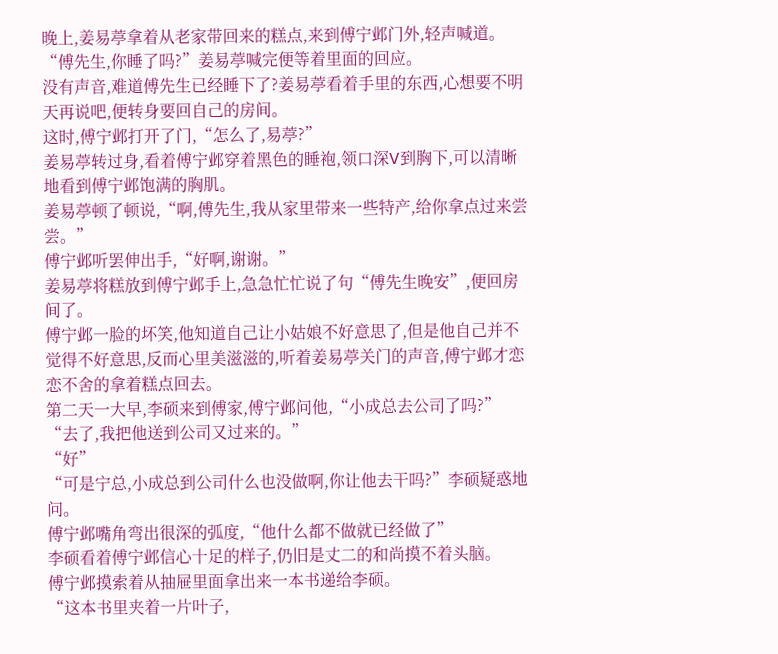晚上,姜易葶拿着从老家带回来的糕点,来到傅宁邺门外,轻声喊道。
“傅先生,你睡了吗?”姜易葶喊完便等着里面的回应。
没有声音,难道傅先生已经睡下了?姜易葶看着手里的东西,心想要不明天再说吧,便转身要回自己的房间。
这时,傅宁邺打开了门,“怎么了,易葶?”
姜易葶转过身,看着傅宁邺穿着黑色的睡袍,领口深V到胸下,可以清晰地看到傅宁邺饱满的胸肌。
姜易葶顿了顿说,“啊,傅先生,我从家里带来一些特产,给你拿点过来尝尝。”
傅宁邺听罢伸出手,“好啊,谢谢。”
姜易葶将糕放到傅宁邺手上,急急忙忙说了句“傅先生晚安”,便回房间了。
傅宁邺一脸的坏笑,他知道自己让小姑娘不好意思了,但是他自己并不觉得不好意思,反而心里美滋滋的,听着姜易葶关门的声音,傅宁邺才恋恋不舍的拿着糕点回去。
第二天一大早,李硕来到傅家,傅宁邺问他,“小成总去公司了吗?”
“去了,我把他送到公司又过来的。”
“好”
“可是宁总,小成总到公司什么也没做啊,你让他去干吗?”李硕疑惑地问。
傅宁邺嘴角弯出很深的弧度,“他什么都不做就已经做了”
李硕看着傅宁邺信心十足的样子,仍旧是丈二的和尚摸不着头脑。
傅宁邺摸索着从抽屉里面拿出来一本书递给李硕。
“这本书里夹着一片叶子,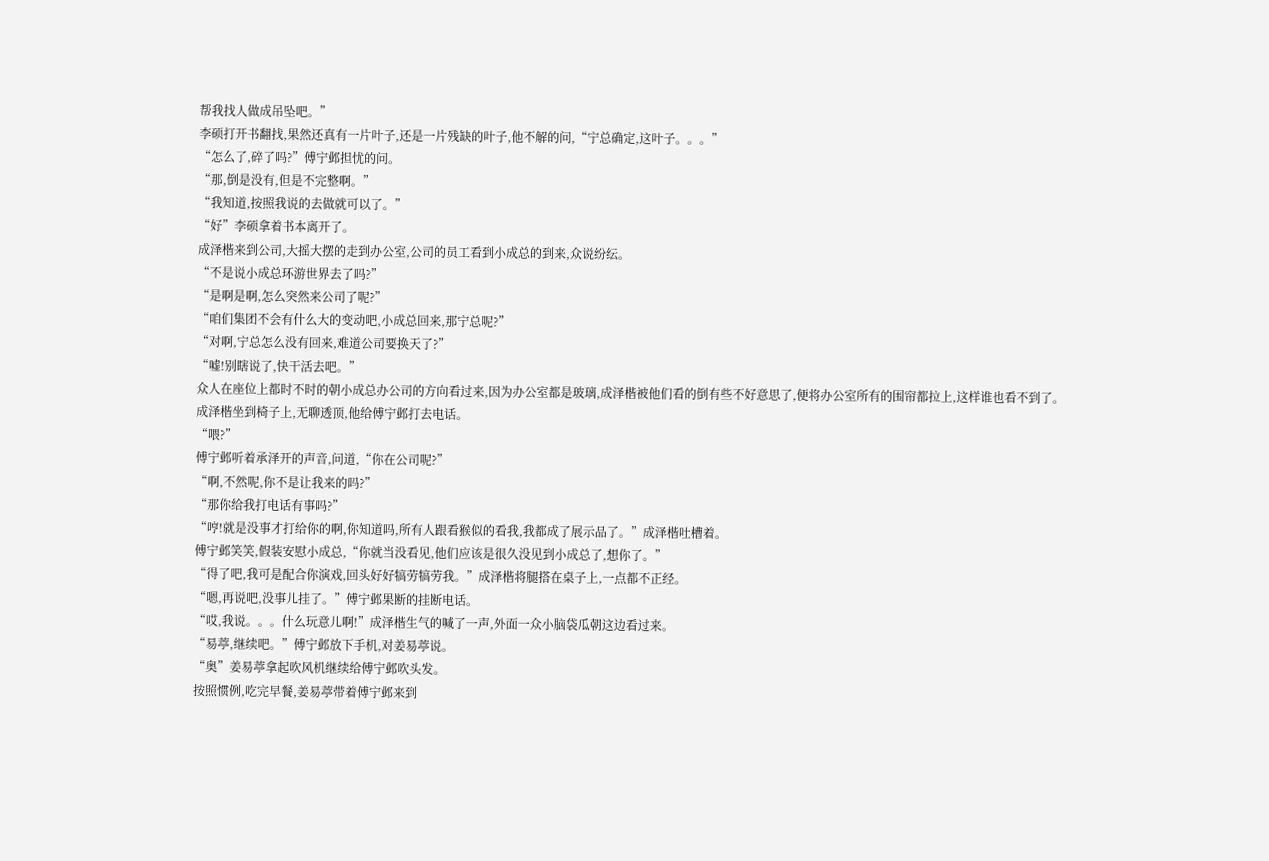帮我找人做成吊坠吧。”
李硕打开书翻找,果然还真有一片叶子,还是一片残缺的叶子,他不解的问,“宁总确定,这叶子。。。”
“怎么了,碎了吗?”傅宁邺担忧的问。
“那,倒是没有,但是不完整啊。”
“我知道,按照我说的去做就可以了。”
“好”李硕拿着书本离开了。
成泽楷来到公司,大摇大摆的走到办公室,公司的员工看到小成总的到来,众说纷纭。
“不是说小成总环游世界去了吗?”
“是啊是啊,怎么突然来公司了呢?”
“咱们集团不会有什么大的变动吧,小成总回来,那宁总呢?”
“对啊,宁总怎么没有回来,难道公司要换天了?”
“嘘!别瞎说了,快干活去吧。”
众人在座位上都时不时的朝小成总办公司的方向看过来,因为办公室都是玻璃,成泽楷被他们看的倒有些不好意思了,便将办公室所有的围帘都拉上,这样谁也看不到了。
成泽楷坐到椅子上,无聊透顶,他给傅宁邺打去电话。
“喂?”
傅宁邺听着承泽开的声音,问道,“你在公司呢?”
“啊,不然呢,你不是让我来的吗?”
“那你给我打电话有事吗?”
“哼!就是没事才打给你的啊,你知道吗,所有人跟看猴似的看我,我都成了展示品了。”成泽楷吐槽着。
傅宁邺笑笑,假装安慰小成总,“你就当没看见,他们应该是很久没见到小成总了,想你了。”
“得了吧,我可是配合你演戏,回头好好犒劳犒劳我。”成泽楷将腿搭在桌子上,一点都不正经。
“嗯,再说吧,没事儿挂了。”傅宁邺果断的挂断电话。
“哎,我说。。。什么玩意儿啊!”成泽楷生气的喊了一声,外面一众小脑袋瓜朝这边看过来。
“易葶,继续吧。”傅宁邺放下手机,对姜易葶说。
“奥”姜易葶拿起吹风机继续给傅宁邺吹头发。
按照惯例,吃完早餐,姜易葶带着傅宁邺来到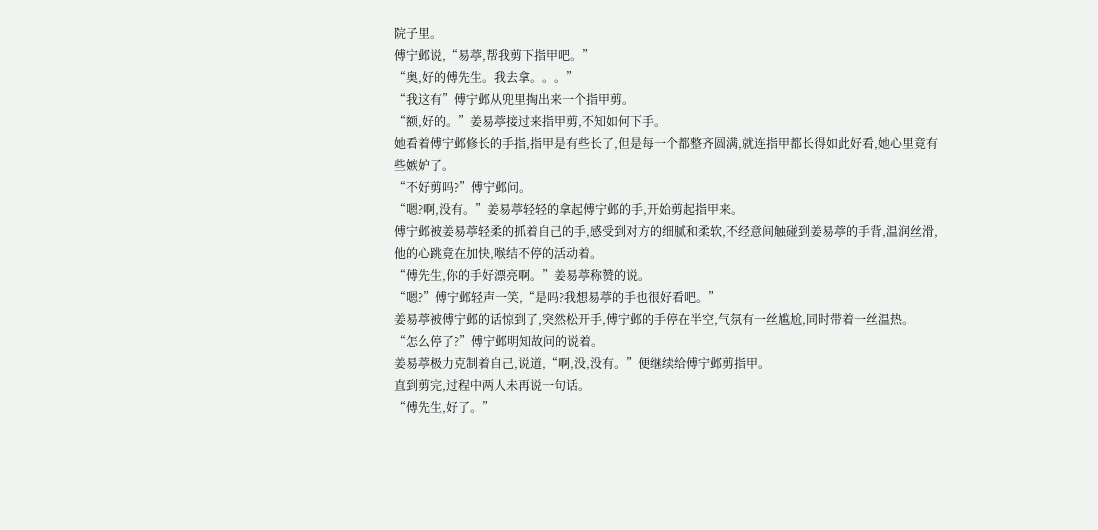院子里。
傅宁邺说,“易葶,帮我剪下指甲吧。”
“奥,好的傅先生。我去拿。。。”
“我这有”傅宁邺从兜里掏出来一个指甲剪。
“额,好的。”姜易葶接过来指甲剪,不知如何下手。
她看着傅宁邺修长的手指,指甲是有些长了,但是每一个都整齐圆满,就连指甲都长得如此好看,她心里竟有些嫉妒了。
“不好剪吗?”傅宁邺问。
“嗯?啊,没有。”姜易葶轻轻的拿起傅宁邺的手,开始剪起指甲来。
傅宁邺被姜易葶轻柔的抓着自己的手,感受到对方的细腻和柔软,不经意间触碰到姜易葶的手背,温润丝滑,他的心跳竟在加快,喉结不停的活动着。
“傅先生,你的手好漂亮啊。”姜易葶称赞的说。
“嗯?”傅宁邺轻声一笑,“是吗?我想易葶的手也很好看吧。”
姜易葶被傅宁邺的话惊到了,突然松开手,傅宁邺的手停在半空,气氛有一丝尴尬,同时带着一丝温热。
“怎么停了?”傅宁邺明知故问的说着。
姜易葶极力克制着自己,说道,“啊,没,没有。”便继续给傅宁邺剪指甲。
直到剪完,过程中两人未再说一句话。
“傅先生,好了。”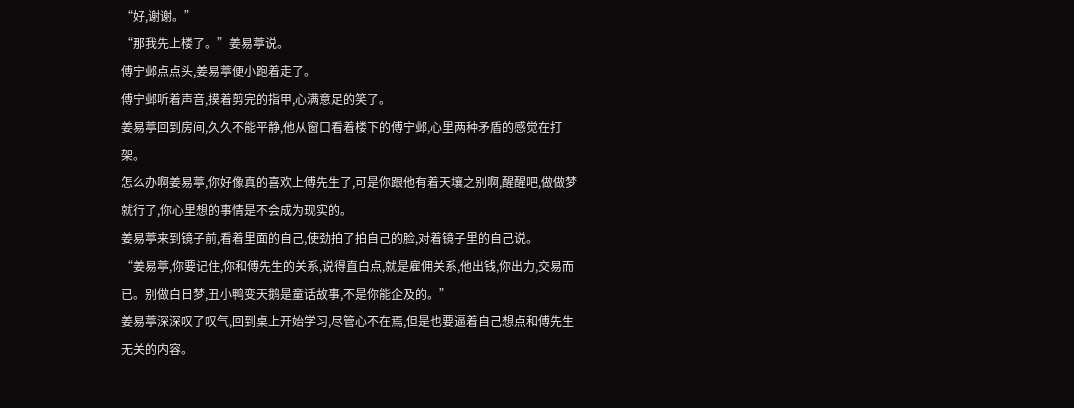“好,谢谢。”
“那我先上楼了。”姜易葶说。
傅宁邺点点头,姜易葶便小跑着走了。
傅宁邺听着声音,摸着剪完的指甲,心满意足的笑了。
姜易葶回到房间,久久不能平静,他从窗口看着楼下的傅宁邺,心里两种矛盾的感觉在打架。
怎么办啊姜易葶,你好像真的喜欢上傅先生了,可是你跟他有着天壤之别啊,醒醒吧,做做梦就行了,你心里想的事情是不会成为现实的。
姜易葶来到镜子前,看着里面的自己,使劲拍了拍自己的脸,对着镜子里的自己说。
“姜易葶,你要记住,你和傅先生的关系,说得直白点,就是雇佣关系,他出钱,你出力,交易而已。别做白日梦,丑小鸭变天鹅是童话故事,不是你能企及的。”
姜易葶深深叹了叹气,回到桌上开始学习,尽管心不在焉,但是也要逼着自己想点和傅先生无关的内容。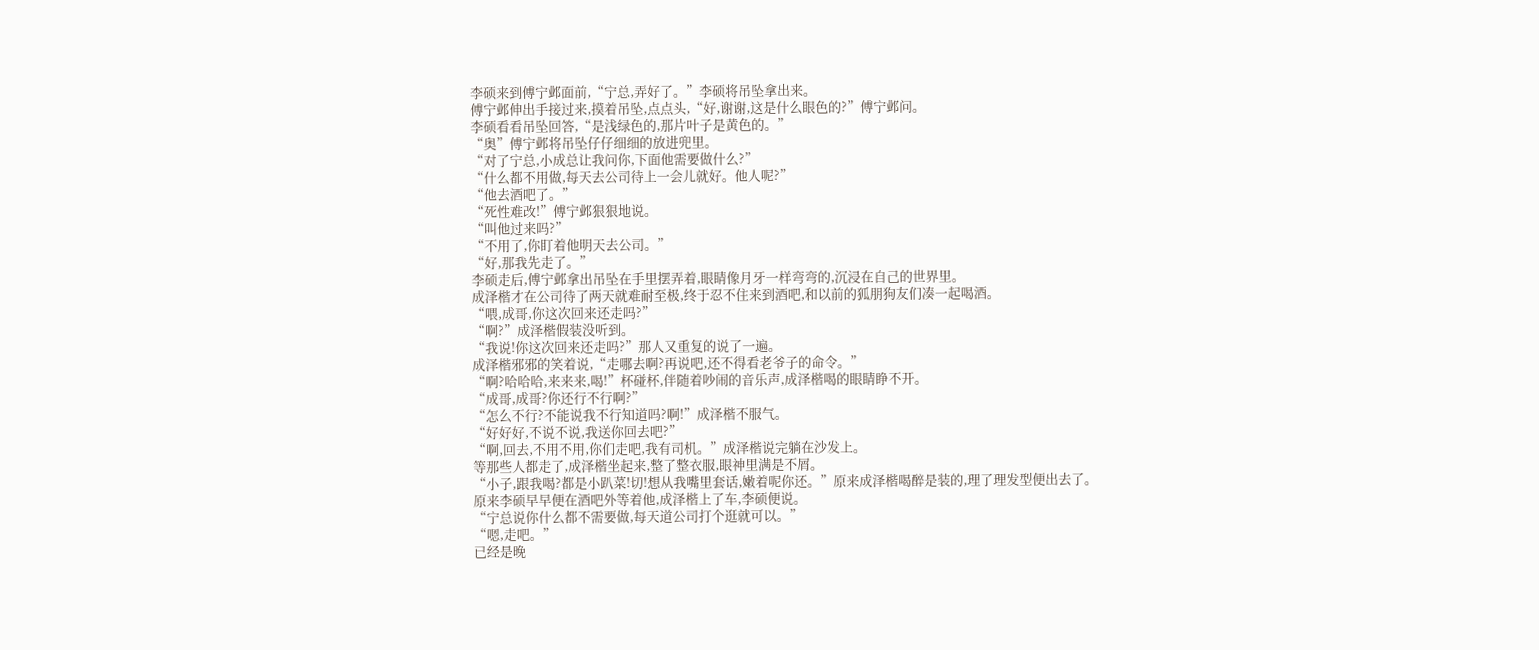李硕来到傅宁邺面前,“宁总,弄好了。”李硕将吊坠拿出来。
傅宁邺伸出手接过来,摸着吊坠,点点头,“好,谢谢,这是什么眼色的?”傅宁邺问。
李硕看看吊坠回答,“是浅绿色的,那片叶子是黄色的。”
“奥”傅宁邺将吊坠仔仔细细的放进兜里。
“对了宁总,小成总让我问你,下面他需要做什么?”
“什么都不用做,每天去公司待上一会儿就好。他人呢?”
“他去酒吧了。”
“死性难改!”傅宁邺狠狠地说。
“叫他过来吗?”
“不用了,你盯着他明天去公司。”
“好,那我先走了。”
李硕走后,傅宁邺拿出吊坠在手里摆弄着,眼睛像月牙一样弯弯的,沉浸在自己的世界里。
成泽楷才在公司待了两天就难耐至极,终于忍不住来到酒吧,和以前的狐朋狗友们凑一起喝酒。
“喂,成哥,你这次回来还走吗?”
“啊?”成泽楷假装没听到。
“我说!你这次回来还走吗?”那人又重复的说了一遍。
成泽楷邪邪的笑着说,“走哪去啊?再说吧,还不得看老爷子的命令。”
“啊?哈哈哈,来来来,喝!”杯碰杯,伴随着吵闹的音乐声,成泽楷喝的眼睛睁不开。
“成哥,成哥?你还行不行啊?”
“怎么不行?不能说我不行知道吗?啊!”成泽楷不服气。
“好好好,不说不说,我送你回去吧?”
“啊,回去,不用不用,你们走吧,我有司机。”成泽楷说完躺在沙发上。
等那些人都走了,成泽楷坐起来,整了整衣服,眼神里满是不屑。
“小子,跟我喝?都是小趴菜!切!想从我嘴里套话,嫩着呢你还。”原来成泽楷喝醉是装的,理了理发型便出去了。
原来李硕早早便在酒吧外等着他,成泽楷上了车,李硕便说。
“宁总说你什么都不需要做,每天道公司打个逛就可以。”
“嗯,走吧。”
已经是晚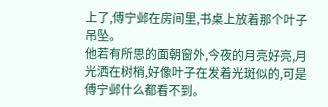上了,傅宁邺在房间里,书桌上放着那个叶子吊坠。
他若有所思的面朝窗外,今夜的月亮好亮,月光洒在树梢,好像叶子在发着光斑似的,可是傅宁邺什么都看不到。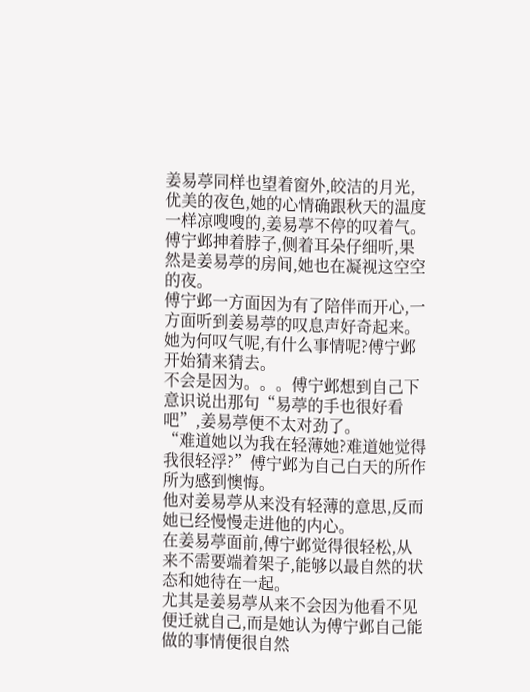姜易葶同样也望着窗外,皎洁的月光,优美的夜色,她的心情确跟秋天的温度一样凉嗖嗖的,姜易葶不停的叹着气。
傅宁邺抻着脖子,侧着耳朵仔细听,果然是姜易葶的房间,她也在凝视这空空的夜。
傅宁邺一方面因为有了陪伴而开心,一方面听到姜易葶的叹息声好奇起来。
她为何叹气呢,有什么事情呢?傅宁邺开始猜来猜去。
不会是因为。。。傅宁邺想到自己下意识说出那句“易葶的手也很好看吧”,姜易葶便不太对劲了。
“难道她以为我在轻薄她?难道她觉得我很轻浮?”傅宁邺为自己白天的所作所为感到懊悔。
他对姜易葶从来没有轻薄的意思,反而她已经慢慢走进他的内心。
在姜易葶面前,傅宁邺觉得很轻松,从来不需要端着架子,能够以最自然的状态和她待在一起。
尤其是姜易葶从来不会因为他看不见便迁就自己,而是她认为傅宁邺自己能做的事情便很自然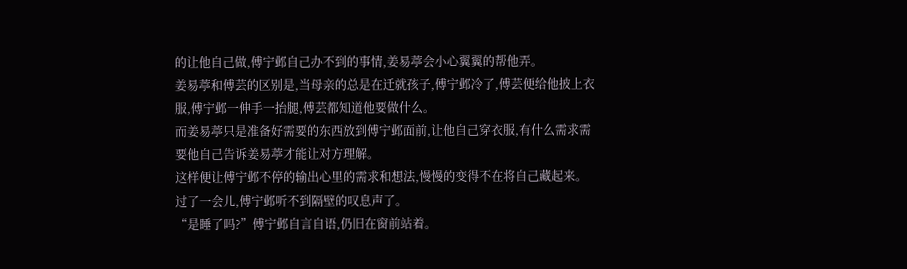的让他自己做,傅宁邺自己办不到的事情,姜易葶会小心翼翼的帮他弄。
姜易葶和傅芸的区别是,当母亲的总是在迁就孩子,傅宁邺冷了,傅芸便给他披上衣服,傅宁邺一伸手一抬腿,傅芸都知道他要做什么。
而姜易葶只是准备好需要的东西放到傅宁邺面前,让他自己穿衣服,有什么需求需要他自己告诉姜易葶才能让对方理解。
这样便让傅宁邺不停的输出心里的需求和想法,慢慢的变得不在将自己藏起来。
过了一会儿,傅宁邺听不到隔壁的叹息声了。
“是睡了吗?”傅宁邺自言自语,仍旧在窗前站着。